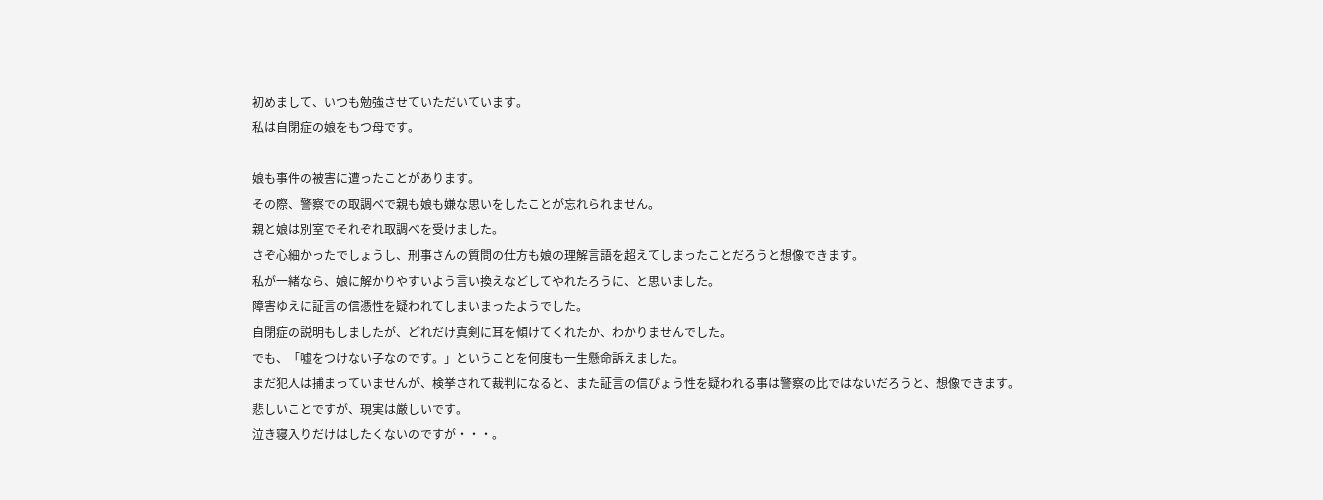初めまして、いつも勉強させていただいています。
私は自閉症の娘をもつ母です。

娘も事件の被害に遭ったことがあります。
その際、警察での取調べで親も娘も嫌な思いをしたことが忘れられません。
親と娘は別室でそれぞれ取調べを受けました。
さぞ心細かったでしょうし、刑事さんの質問の仕方も娘の理解言語を超えてしまったことだろうと想像できます。
私が一緒なら、娘に解かりやすいよう言い換えなどしてやれたろうに、と思いました。
障害ゆえに証言の信憑性を疑われてしまいまったようでした。
自閉症の説明もしましたが、どれだけ真剣に耳を傾けてくれたか、わかりませんでした。
でも、「嘘をつけない子なのです。」ということを何度も一生懸命訴えました。
まだ犯人は捕まっていませんが、検挙されて裁判になると、また証言の信ぴょう性を疑われる事は警察の比ではないだろうと、想像できます。
悲しいことですが、現実は厳しいです。
泣き寝入りだけはしたくないのですが・・・。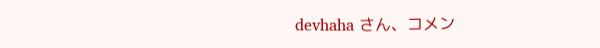devhaha さん、コメン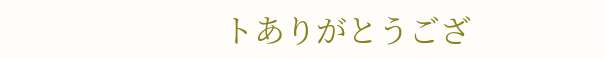トありがとうござ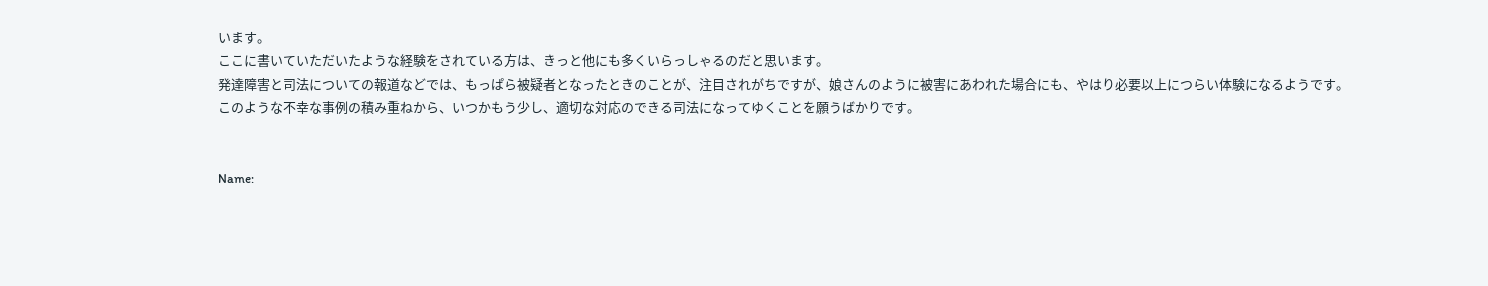います。
ここに書いていただいたような経験をされている方は、きっと他にも多くいらっしゃるのだと思います。
発達障害と司法についての報道などでは、もっぱら被疑者となったときのことが、注目されがちですが、娘さんのように被害にあわれた場合にも、やはり必要以上につらい体験になるようです。
このような不幸な事例の積み重ねから、いつかもう少し、適切な対応のできる司法になってゆくことを願うばかりです。


Name: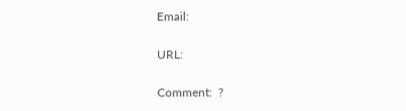Email:

URL:

Comment:  ?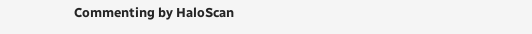Commenting by HaloScan